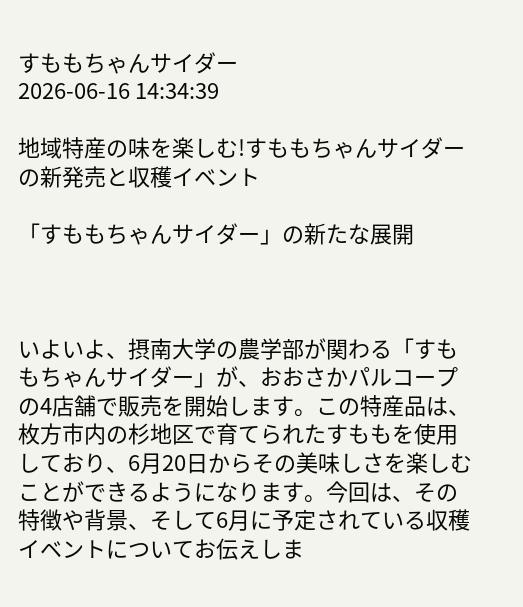すももちゃんサイダー
2026-06-16 14:34:39

地域特産の味を楽しむ!すももちゃんサイダーの新発売と収穫イベント

「すももちゃんサイダー」の新たな展開



いよいよ、摂南大学の農学部が関わる「すももちゃんサイダー」が、おおさかパルコープの4店舗で販売を開始します。この特産品は、枚方市内の杉地区で育てられたすももを使用しており、6月20日からその美味しさを楽しむことができるようになります。今回は、その特徴や背景、そして6月に予定されている収穫イベントについてお伝えしま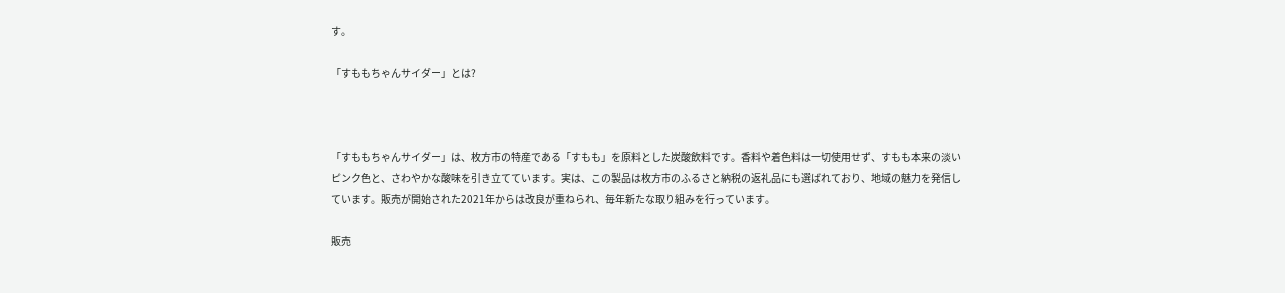す。

「すももちゃんサイダー」とは?



「すももちゃんサイダー」は、枚方市の特産である「すもも」を原料とした炭酸飲料です。香料や着色料は一切使用せず、すもも本来の淡いピンク色と、さわやかな酸味を引き立てています。実は、この製品は枚方市のふるさと納税の返礼品にも選ばれており、地域の魅力を発信しています。販売が開始された2021年からは改良が重ねられ、毎年新たな取り組みを行っています。

販売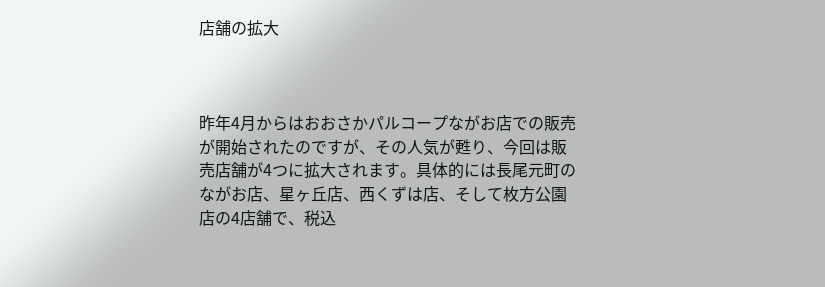店舗の拡大



昨年4月からはおおさかパルコープながお店での販売が開始されたのですが、その人気が甦り、今回は販売店舗が4つに拡大されます。具体的には長尾元町のながお店、星ヶ丘店、西くずは店、そして枚方公園店の4店舗で、税込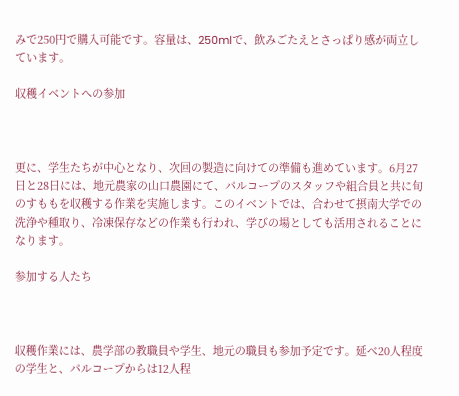みで250円で購入可能です。容量は、250mlで、飲みごたえとさっぱり感が両立しています。

収穫イベントへの参加



更に、学生たちが中心となり、次回の製造に向けての準備も進めています。6月27日と28日には、地元農家の山口農園にて、パルコープのスタッフや組合員と共に旬のすももを収穫する作業を実施します。このイベントでは、合わせて摂南大学での洗浄や種取り、冷凍保存などの作業も行われ、学びの場としても活用されることになります。

参加する人たち



収穫作業には、農学部の教職員や学生、地元の職員も参加予定です。延べ20人程度の学生と、パルコープからは12人程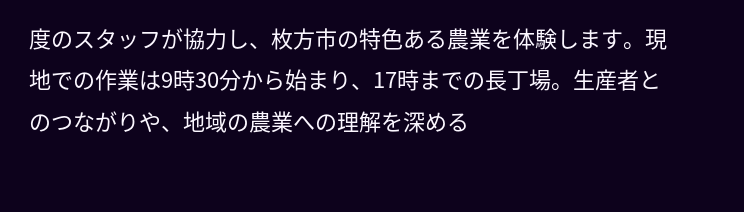度のスタッフが協力し、枚方市の特色ある農業を体験します。現地での作業は9時30分から始まり、17時までの長丁場。生産者とのつながりや、地域の農業への理解を深める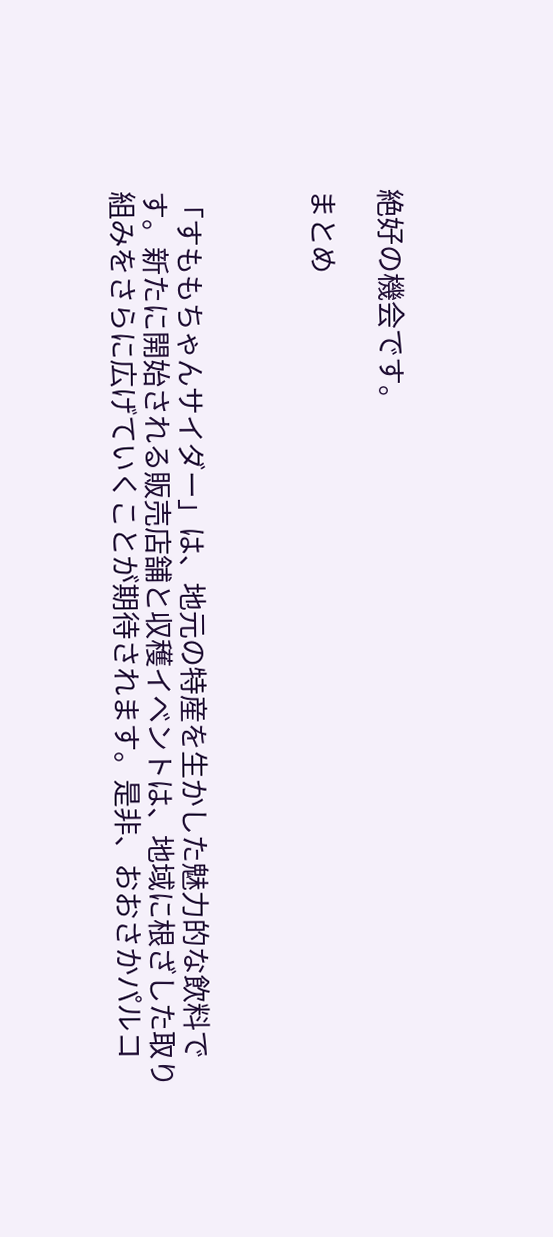絶好の機会です。

まとめ



「すももちゃんサイダー」は、地元の特産を生かした魅力的な飲料です。新たに開始される販売店舗と収穫イベントは、地域に根ざした取り組みをさらに広げていくことが期待されます。是非、おおさかパルコ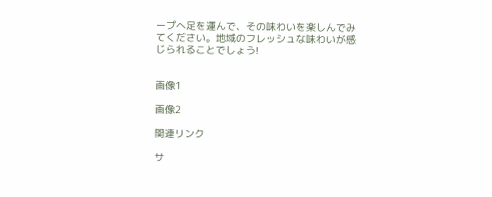ープへ足を運んで、その味わいを楽しんでみてください。地域のフレッシュな味わいが感じられることでしょう!


画像1

画像2

関連リンク

サ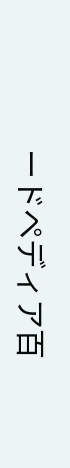ードペディア百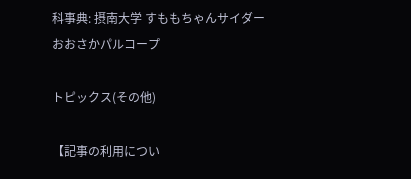科事典: 摂南大学 すももちゃんサイダー おおさかパルコープ

トピックス(その他)

【記事の利用につい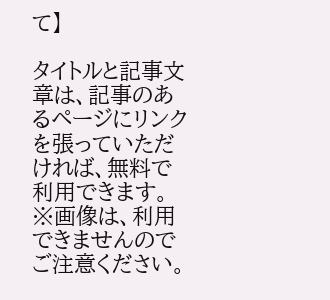て】

タイトルと記事文章は、記事のあるページにリンクを張っていただければ、無料で利用できます。
※画像は、利用できませんのでご注意ください。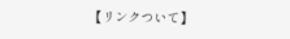【リンクついて】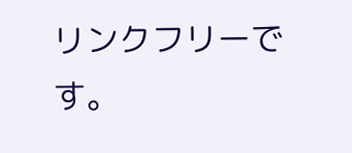リンクフリーです。